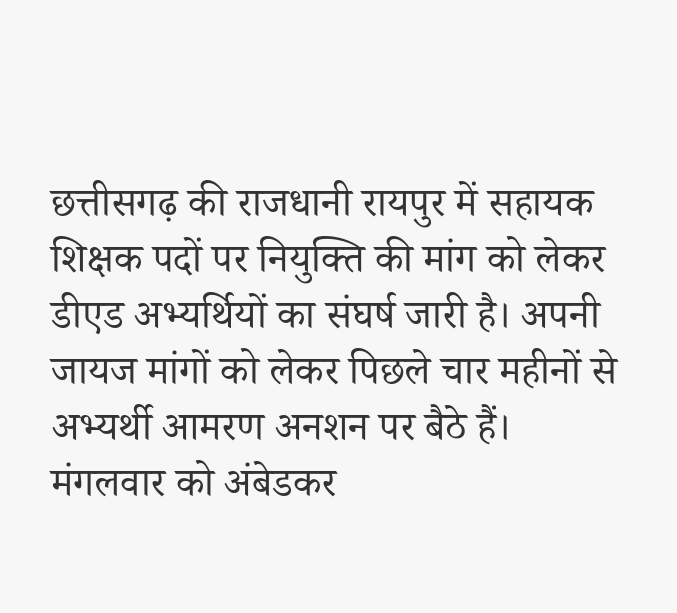छत्तीसगढ़ की राजधानी रायपुर में सहायक शिक्षक पदों पर नियुक्ति की मांग को लेकर डीएड अभ्यर्थियों का संघर्ष जारी है। अपनी जायज मांगों को लेकर पिछले चार महीनों से अभ्यर्थी आमरण अनशन पर बैठे हैं। मंगलवार को अंबेडकर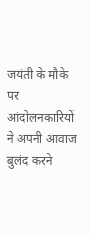जयंती के मौके पर आंदोलनकारियों ने अपनी आवाज बुलंद करने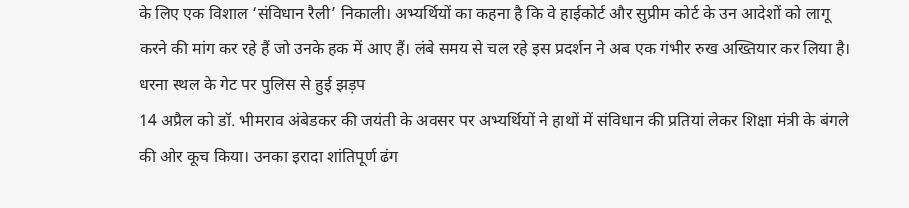के लिए एक विशाल ‘संविधान रैली’ निकाली। अभ्यर्थियों का कहना है कि वे हाईकोर्ट और सुप्रीम कोर्ट के उन आदेशों को लागू करने की मांग कर रहे हैं जो उनके हक में आए हैं। लंबे समय से चल रहे इस प्रदर्शन ने अब एक गंभीर रुख अख्तियार कर लिया है।
धरना स्थल के गेट पर पुलिस से हुई झड़प
14 अप्रैल को डॉ. भीमराव अंबेडकर की जयंती के अवसर पर अभ्यर्थियों ने हाथों में संविधान की प्रतियां लेकर शिक्षा मंत्री के बंगले की ओर कूच किया। उनका इरादा शांतिपूर्ण ढंग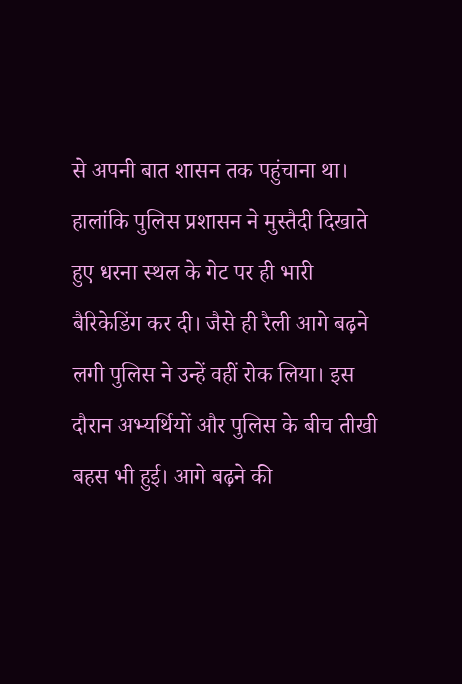से अपनी बात शासन तक पहुंचाना था। हालांकि पुलिस प्रशासन ने मुस्तैदी दिखाते हुए धरना स्थल के गेट पर ही भारी बैरिकेडिंग कर दी। जैसे ही रैली आगे बढ़ने लगी पुलिस ने उन्हें वहीं रोक लिया। इस दौरान अभ्यर्थियों और पुलिस के बीच तीखी बहस भी हुई। आगे बढ़ने की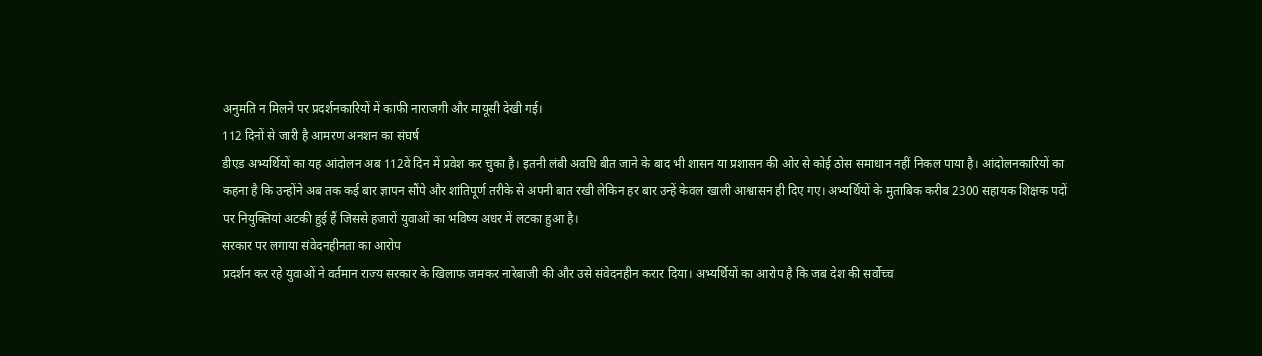अनुमति न मिलने पर प्रदर्शनकारियों में काफी नाराजगी और मायूसी देखी गई।
112 दिनों से जारी है आमरण अनशन का संघर्ष
डीएड अभ्यर्थियों का यह आंदोलन अब 112वें दिन में प्रवेश कर चुका है। इतनी लंबी अवधि बीत जाने के बाद भी शासन या प्रशासन की ओर से कोई ठोस समाधान नहीं निकल पाया है। आंदोलनकारियों का कहना है कि उन्होंने अब तक कई बार ज्ञापन सौंपे और शांतिपूर्ण तरीके से अपनी बात रखी लेकिन हर बार उन्हें केवल खाली आश्वासन ही दिए गए। अभ्यर्थियों के मुताबिक करीब 2300 सहायक शिक्षक पदों पर नियुक्तियां अटकी हुई हैं जिससे हजारों युवाओं का भविष्य अधर में लटका हुआ है।
सरकार पर लगाया संवेदनहीनता का आरोप
प्रदर्शन कर रहे युवाओं ने वर्तमान राज्य सरकार के खिलाफ जमकर नारेबाजी की और उसे संवेदनहीन करार दिया। अभ्यर्थियों का आरोप है कि जब देश की सर्वोच्च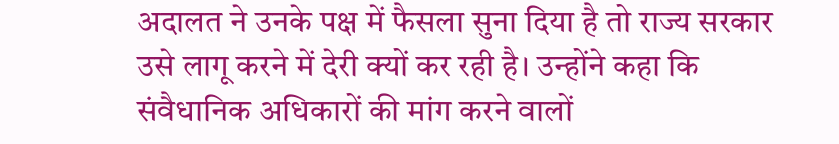अदालत ने उनके पक्ष में फैसला सुना दिया है तो राज्य सरकार उसे लागू करने में देरी क्यों कर रही है। उन्होंने कहा कि संवैधानिक अधिकारों की मांग करने वालों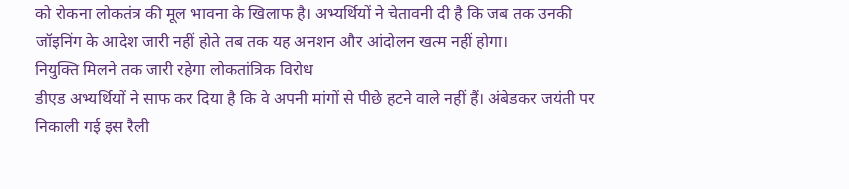को रोकना लोकतंत्र की मूल भावना के खिलाफ है। अभ्यर्थियों ने चेतावनी दी है कि जब तक उनकी जॉइनिंग के आदेश जारी नहीं होते तब तक यह अनशन और आंदोलन खत्म नहीं होगा।
नियुक्ति मिलने तक जारी रहेगा लोकतांत्रिक विरोध
डीएड अभ्यर्थियों ने साफ कर दिया है कि वे अपनी मांगों से पीछे हटने वाले नहीं हैं। अंबेडकर जयंती पर निकाली गई इस रैली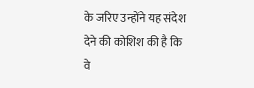के जरिए उन्होंने यह संदेश देने की कोशिश की है कि वे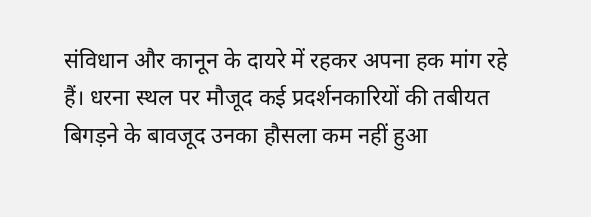संविधान और कानून के दायरे में रहकर अपना हक मांग रहे हैं। धरना स्थल पर मौजूद कई प्रदर्शनकारियों की तबीयत बिगड़ने के बावजूद उनका हौसला कम नहीं हुआ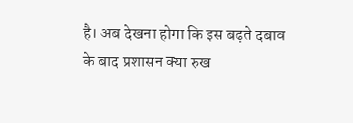है। अब देखना होगा कि इस बढ़ते दबाव के बाद प्रशासन क्या रुख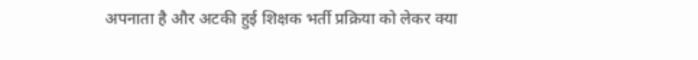अपनाता है और अटकी हुई शिक्षक भर्ती प्रक्रिया को लेकर क्या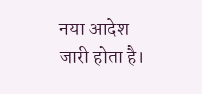नया आदेश जारी होता है।